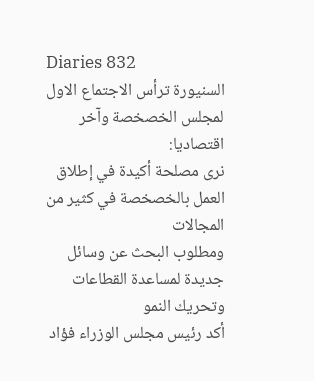Diaries 832
السنيورة ترأس الاجتماع الاول لمجلس الخصخصة وآخر اقتصاديا:
نرى مصلحة أكيدة في إطلاق العمل بالخصخصة في كثير من المجالات
ومطلوب البحث عن وسائل جديدة لمساعدة القطاعات وتحريك النمو
أكد رئيس مجلس الوزراء فؤاد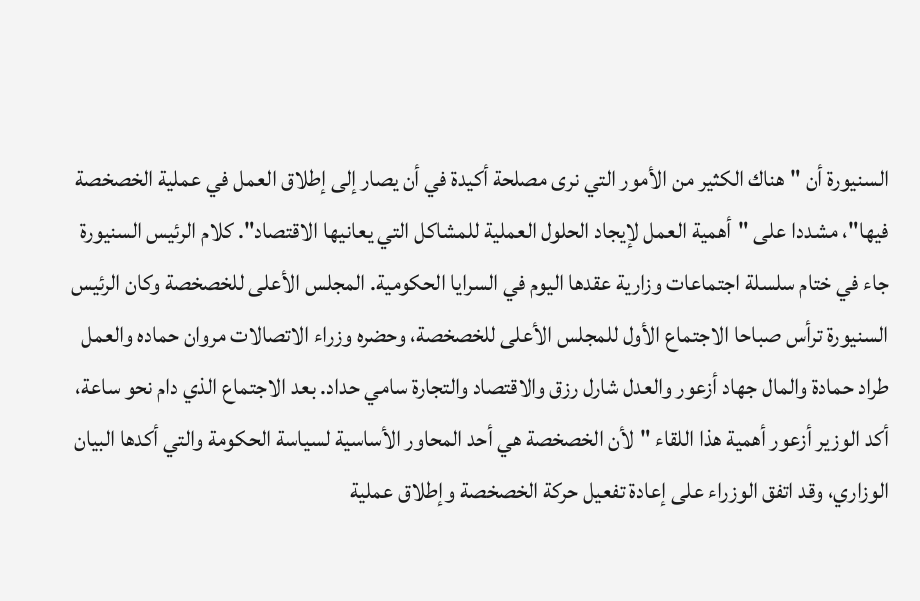السنيورة أن "هناك الكثير من الأمور التي نرى مصلحة أكيدة في أن يصار إلى إطلاق العمل في عملية الخصخصة فيها"، مشددا على "أهمية العمل لإيجاد الحلول العملية للمشاكل التي يعانيها الاقتصاد". كلام الرئيس السنيورة جاء في ختام سلسلة اجتماعات وزارية عقدها اليوم في السرايا الحكومية. المجلس الأعلى للخصخصة وكان الرئيس السنيورة ترأس صباحا الاجتماع الأول للمجلس الأعلى للخصخصة، وحضره وزراء الاتصالات مروان حماده والعمل طراد حمادة والمال جهاد أزعور والعدل شارل رزق والاقتصاد والتجارة سامي حداد. بعد الاجتماع الذي دام نحو ساعة، أكد الوزير أزعور أهمية هذا اللقاء "لأن الخصخصة هي أحد المحاور الأساسية لسياسة الحكومة والتي أكدها البيان الوزاري، وقد اتفق الوزراء على إعادة تفعيل حركة الخصخصة وإطلاق عملية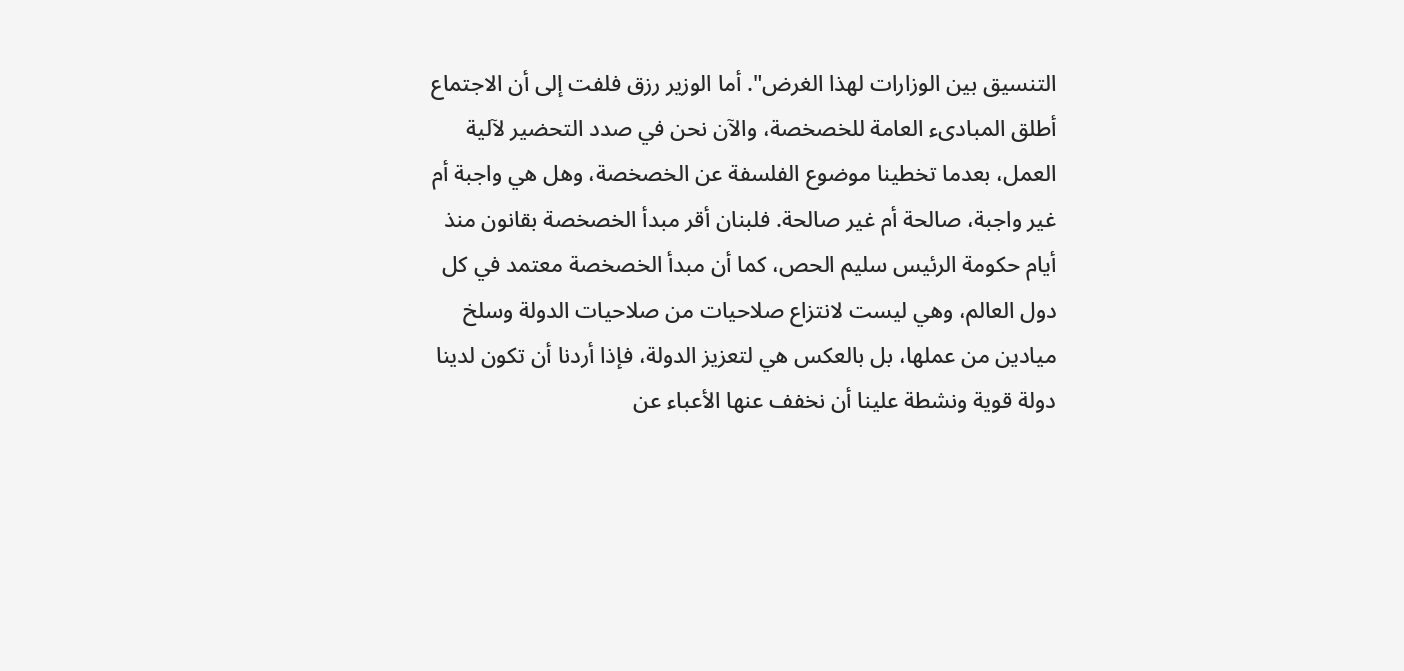التنسيق بين الوزارات لهذا الغرض". أما الوزير رزق فلفت إلى أن الاجتماع أطلق المبادىء العامة للخصخصة، والآن نحن في صدد التحضير لآلية العمل، بعدما تخطينا موضوع الفلسفة عن الخصخصة، وهل هي واجبة أم غير واجبة، صالحة أم غير صالحة. فلبنان أقر مبدأ الخصخصة بقانون منذ أيام حكومة الرئيس سليم الحص، كما أن مبدأ الخصخصة معتمد في كل دول العالم، وهي ليست لانتزاع صلاحيات من صلاحيات الدولة وسلخ ميادين من عملها، بل بالعكس هي لتعزيز الدولة، فإذا أردنا أن تكون لدينا دولة قوية ونشطة علينا أن نخفف عنها الأعباء عن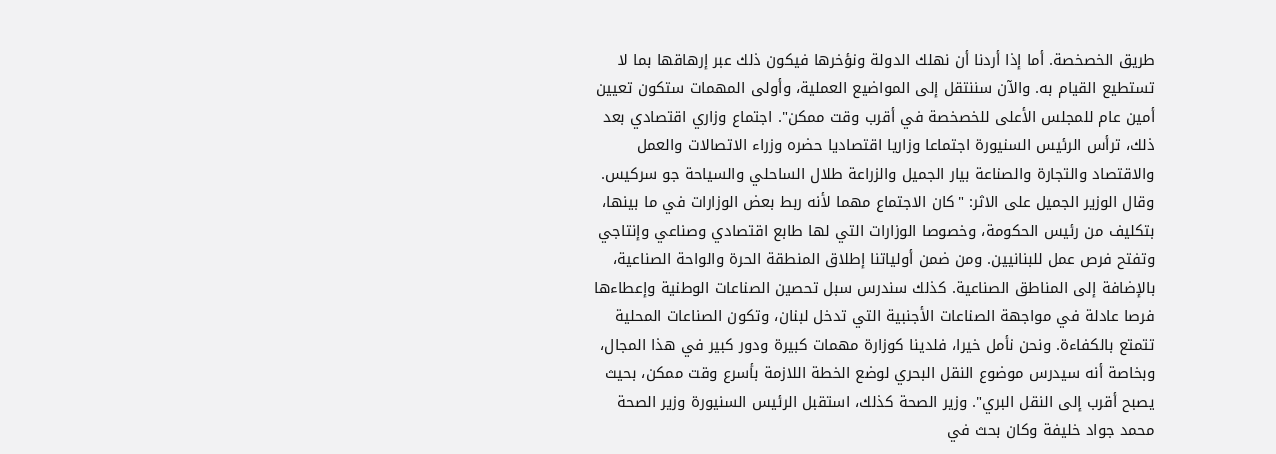طريق الخصخصة. أما إذا أردنا أن نهلك الدولة ونؤخرها فيكون ذلك عبر إرهاقها بما لا تستطيع القيام به. والآن سننتقل إلى المواضيع العملية، وأولى المهمات ستكون تعيين أمين عام للمجلس الأعلى للخصخصة في أقرب وقت ممكن". اجتماع وزاري اقتصادي بعد ذلك، ترأس الرئيس السنيورة اجتماعا وزاريا اقتصاديا حضره وزراء الاتصالات والعمل والاقتصاد والتجارة والصناعة بيار الجميل والزراعة طلال الساحلي والسياحة جو سركيس. وقال الوزير الجميل على الاثر: "كان الاجتماع مهما لأنه ربط بعض الوزارات في ما بينها، بتكليف من رئيس الحكومة، وخصوصا الوزارات التي لها طابع اقتصادي وصناعي وإنتاجي وتفتح فرص عمل للبنانيين. ومن ضمن أولياتنا إطلاق المنطقة الحرة والواحة الصناعية، بالإضافة إلى المناطق الصناعية. كذلك سندرس سبل تحصين الصناعات الوطنية وإعطاءها فرصا عادلة في مواجهة الصناعات الأجنبية التي تدخل لبنان، وتكون الصناعات المحلية تتمتع بالكفاءة. ونحن نأمل خيرا، فلدينا كوزارة مهمات كبيرة ودور كبير في هذا المجال، وبخاصة أنه سيدرس موضوع النقل البحري لوضع الخطة اللازمة بأسرع وقت ممكن، بحيث يصبح أقرب إلى النقل البري". وزير الصحة كذلك، استقبل الرئيس السنيورة وزير الصحة محمد جواد خليفة وكان بحث في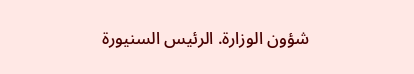شؤون الوزارة. الرئيس السنيورة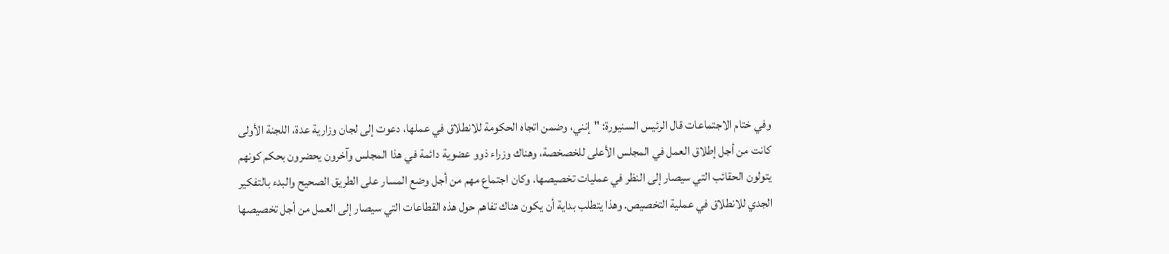وفي ختام الاجتماعات قال الرئيس السنيورة: "إنني، وضمن اتجاه الحكومة للانطلاق في عملها، دعوت إلى لجان وزارية عدة، اللجنة الأولى كانت من أجل إطلاق العمل في المجلس الأعلى للخصخصة، وهناك وزراء ذوو عضوية دائمة في هذا المجلس وآخرون يحضرون بحكم كونهم يتولون الحقائب التي سيصار إلى النظر في عمليات تخصيصها. وكان اجتماع مهم من أجل وضع المسار على الطريق الصحيح والبدء بالتفكير الجدي للانطلاق في عملية التخصيص. وهذا يتطلب بداية أن يكون هناك تفاهم حول هذه القطاعات التي سيصار إلى العمل من أجل تخصيصها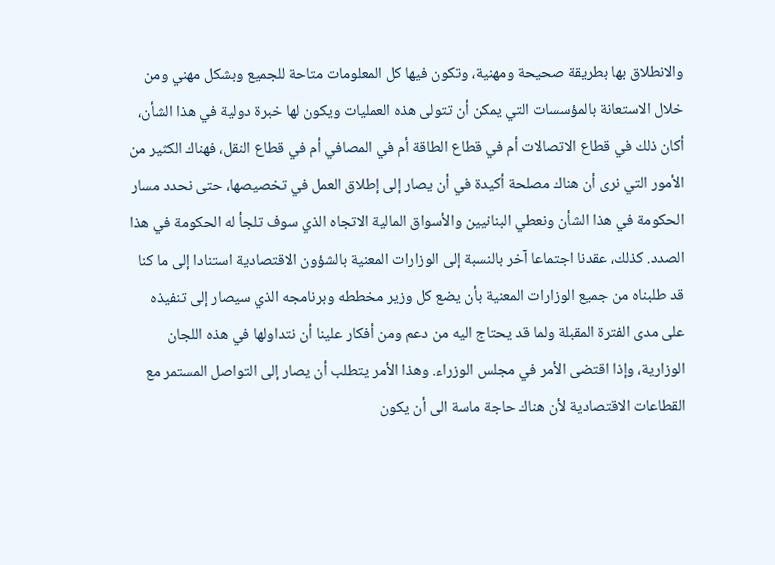والانطلاق بها بطريقة صحيحة ومهنية، وتكون فيها كل المعلومات متاحة للجميع وبشكل مهني ومن خلال الاستعانة بالمؤسسات التي يمكن أن تتولى هذه العمليات ويكون لها خبرة دولية في هذا الشأن، أكان ذلك في قطاع الاتصالات أم في قطاع الطاقة أم في المصافي أم في قطاع النقل، فهناك الكثير من الأمور التي نرى أن هناك مصلحة أكيدة في أن يصار إلى إطلاق العمل في تخصيصها، حتى نحدد مسار الحكومة في هذا الشأن ونعطي البنانيين والأسواق المالية الاتجاه الذي سوف تلجأ له الحكومة في هذا الصدد. كذلك، عقدنا اجتماعا آخر بالنسبة إلى الوزارات المعنية بالشؤون الاقتصادية استنادا إلى ما كنا قد طلبناه من جميع الوزارات المعنية بأن يضع كل وزير مخططه وبرنامجه الذي سيصار إلى تنفيذه على مدى الفترة المقبلة ولما قد يحتاج اليه من دعم ومن أفكار علينا أن نتداولها في هذه اللجان الوزارية، وإذا اقتضى الأمر في مجلس الوزراء. وهذا الأمر يتطلب أن يصار إلى التواصل المستمر مع القطاعات الاقتصادية لأن هناك حاجة ماسة الى أن يكون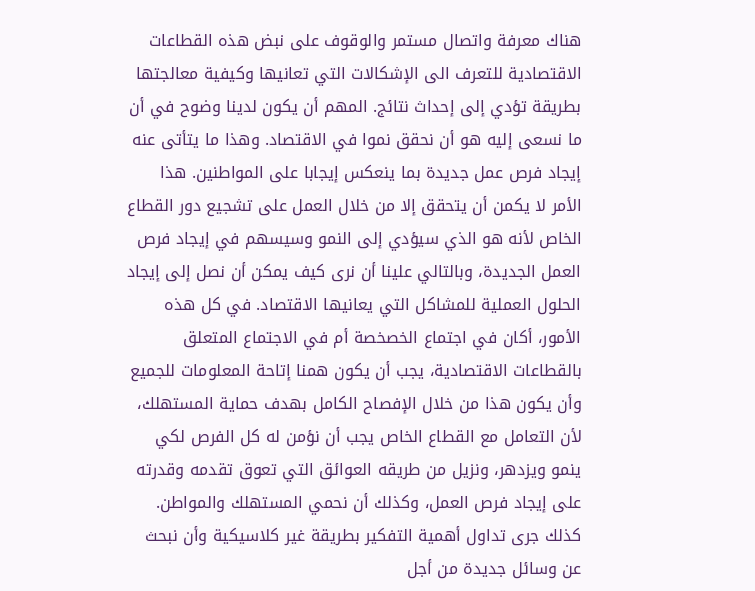هناك معرفة واتصال مستمر والوقوف على نبض هذه القطاعات الاقتصادية للتعرف الى الإشكالات التي تعانيها وكيفية معالجتها بطريقة تؤدي إلى إحداث نتائج. المهم أن يكون لدينا وضوح في أن ما نسعى إليه هو أن نحقق نموا في الاقتصاد. وهذا ما يتأتى عنه إيجاد فرص عمل جديدة بما ينعكس إيجابا على المواطنين. هذا الأمر لا يكمن أن يتحقق إلا من خلال العمل على تشجيع دور القطاع الخاص لأنه هو الذي سيؤدي إلى النمو وسيسهم في إيجاد فرص العمل الجديدة، وبالتالي علينا أن نرى كيف يمكن أن نصل إلى إيجاد الحلول العملية للمشاكل التي يعانيها الاقتصاد. في كل هذه الأمور، أكان في اجتماع الخصخصة أم في الاجتماع المتعلق بالقطاعات الاقتصادية، يجب أن يكون همنا إتاحة المعلومات للجميع وأن يكون هذا من خلال الإفصاح الكامل بهدف حماية المستهلك، لأن التعامل مع القطاع الخاص يجب أن نؤمن له كل الفرص لكي ينمو ويزدهر، ونزيل من طريقه العوائق التي تعوق تقدمه وقدرته على إيجاد فرص العمل، وكذلك أن نحمي المستهلك والمواطن. كذلك جرى تداول أهمية التفكير بطريقة غير كلاسيكية وأن نبحث عن وسائل جديدة من أجل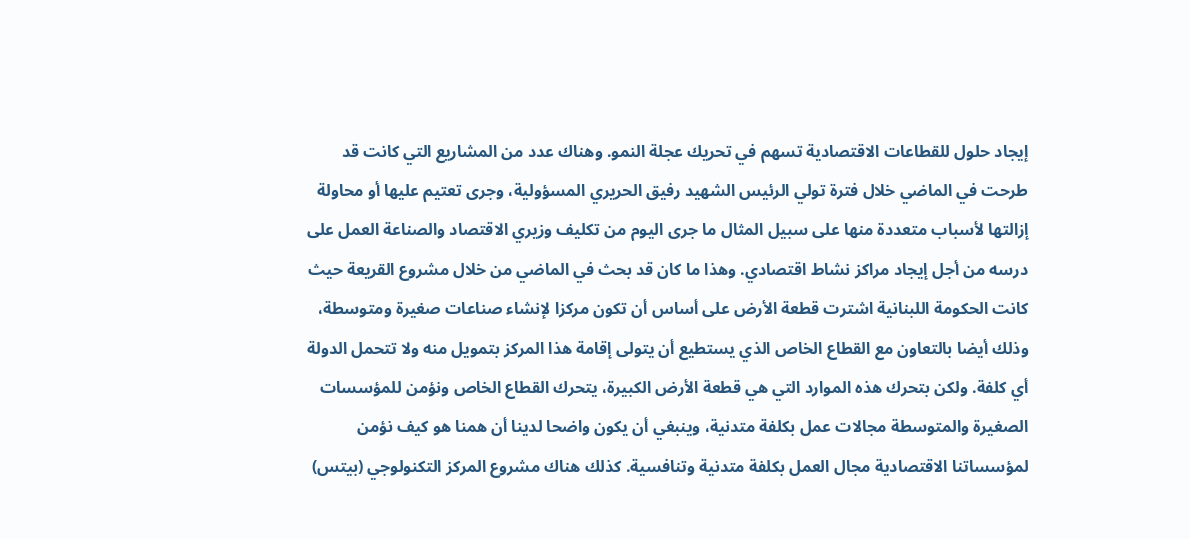إيجاد حلول للقطاعات الاقتصادية تسهم في تحريك عجلة النمو. وهناك عدد من المشاريع التي كانت قد طرحت في الماضي خلال فترة تولي الرئيس الشهيد رفيق الحريري المسؤولية، وجرى تعتيم عليها أو محاولة إزالتها لأسباب متعددة منها على سبيل المثال ما جرى اليوم من تكليف وزيري الاقتصاد والصناعة العمل على درسه من أجل إيجاد مراكز نشاط اقتصادي. وهذا ما كان قد بحث في الماضي من خلال مشروع القريعة حيث كانت الحكومة اللبنانية اشترت قطعة الأرض على أساس أن تكون مركزا لإنشاء صناعات صغيرة ومتوسطة، وذلك أيضا بالتعاون مع القطاع الخاص الذي يستطيع أن يتولى إقامة هذا المركز بتمويل منه ولا تتحمل الدولة أي كلفة. ولكن بتحرك هذه الموارد التي هي قطعة الأرض الكبيرة، يتحرك القطاع الخاص ونؤمن للمؤسسات الصغيرة والمتوسطة مجالات عمل بكلفة متدنية، وينبغي أن يكون واضحا لدينا أن همنا هو كيف نؤمن لمؤسساتنا الاقتصادية مجال العمل بكلفة متدنية وتنافسية. كذلك هناك مشروع المركز التكنولوجي (بيتس)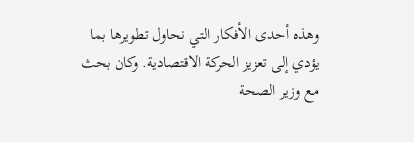وهذه أحدى الأفكار التي نحاول تطويرها بما يؤدي إلى تعزيز الحركة الاقتصادية. وكان بحث مع وزير الصحة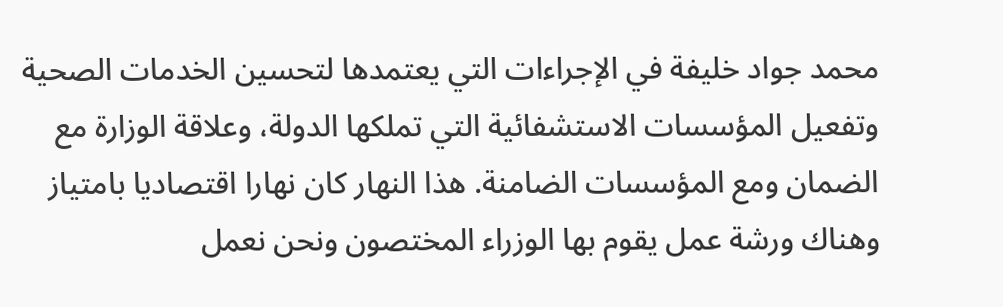محمد جواد خليفة في الإجراءات التي يعتمدها لتحسين الخدمات الصحية وتفعيل المؤسسات الاستشفائية التي تملكها الدولة، وعلاقة الوزارة مع الضمان ومع المؤسسات الضامنة. هذا النهار كان نهارا اقتصاديا بامتياز وهناك ورشة عمل يقوم بها الوزراء المختصون ونحن نعمل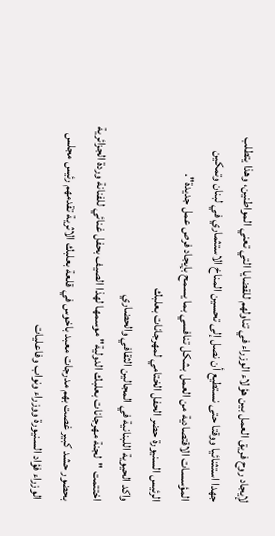لإيجاد روح فريق العمل بين هؤلاء الوزراء في تناولهم للقضايا التي تعني المواطنين، وهذا يتطلب جهدا استثنائيا ووقتا حتى نستطيع أن نصل إلى تحسين المناخ الاستثماري في لبنان وتمكين المؤسسات الاقتصادية من العمل بشكل تنافسي بما يسمح بإيجاد فرص عمل جديدة".
الرئيس السنيورة حضر الحفل الختامي لمهرجانات بعلبك
واكد الحيوية اللبنانية في المجالين الثقافي والحضاري
اختتمت "لجنة مهرجانات بعلبك الدولية" موسمها لهذا الصيف بحفل غنائي للفنانة وردة الجزائرية بحضور حشد كبير غصت بهم مدرجات معبد باخوس في قلعة بعلبك الاثرية تقدمهم رئيس مجلس الوزراء فؤاد السنيورة ووزراء ونواب وفاعليات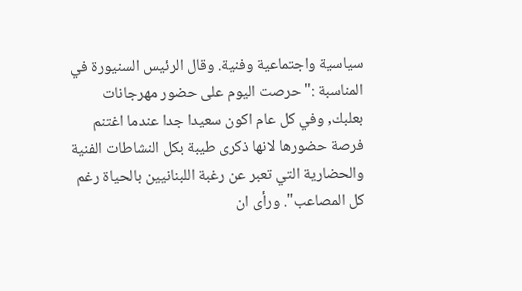سياسية واجتماعية وفنية. وقال الرئيس السنيورة في المناسبة :"حرصت اليوم على حضور مهرجانات بعلبك, وفي كل عام اكون سعيدا جدا عندما اغتنم فرصة حضورها لانها ذكرى طيبة بكل النشاطات الفنية والحضارية التي تعبر عن رغبة اللبنانيين بالحياة رغم كل المصاعب". ورأى ان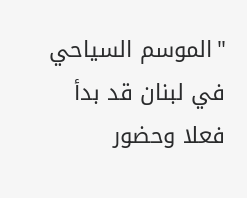"الموسم السياحي في لبنان قد بدأ فعلا وحضور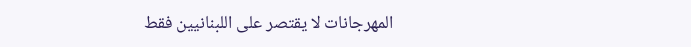المهرجانات لا يقتصر على اللبنانيين فقط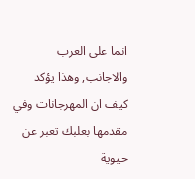انما على العرب والاجانب, وهذا يؤكد كيف ان المهرجانات وفي مقدمها بعلبك تعبر عن حيوية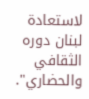لاستعادة لبنان دوره الثقافي والحضاري".